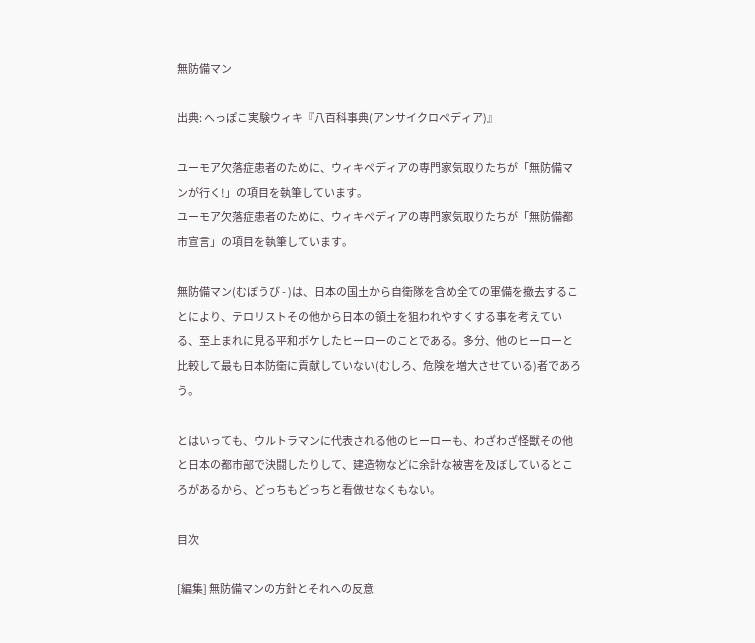無防備マン

出典: へっぽこ実験ウィキ『八百科事典(アンサイクロペディア)』

ユーモア欠落症患者のために、ウィキペディアの専門家気取りたちが「無防備マンが行く!」の項目を執筆しています。
ユーモア欠落症患者のために、ウィキペディアの専門家気取りたちが「無防備都市宣言」の項目を執筆しています。

無防備マン(むぼうび - )は、日本の国土から自衛隊を含め全ての軍備を撤去することにより、テロリストその他から日本の領土を狙われやすくする事を考えている、至上まれに見る平和ボケしたヒーローのことである。多分、他のヒーローと比較して最も日本防衛に貢献していない(むしろ、危険を増大させている)者であろう。

とはいっても、ウルトラマンに代表される他のヒーローも、わざわざ怪獣その他と日本の都市部で決闘したりして、建造物などに余計な被害を及ぼしているところがあるから、どっちもどっちと看做せなくもない。

目次

[編集] 無防備マンの方針とそれへの反意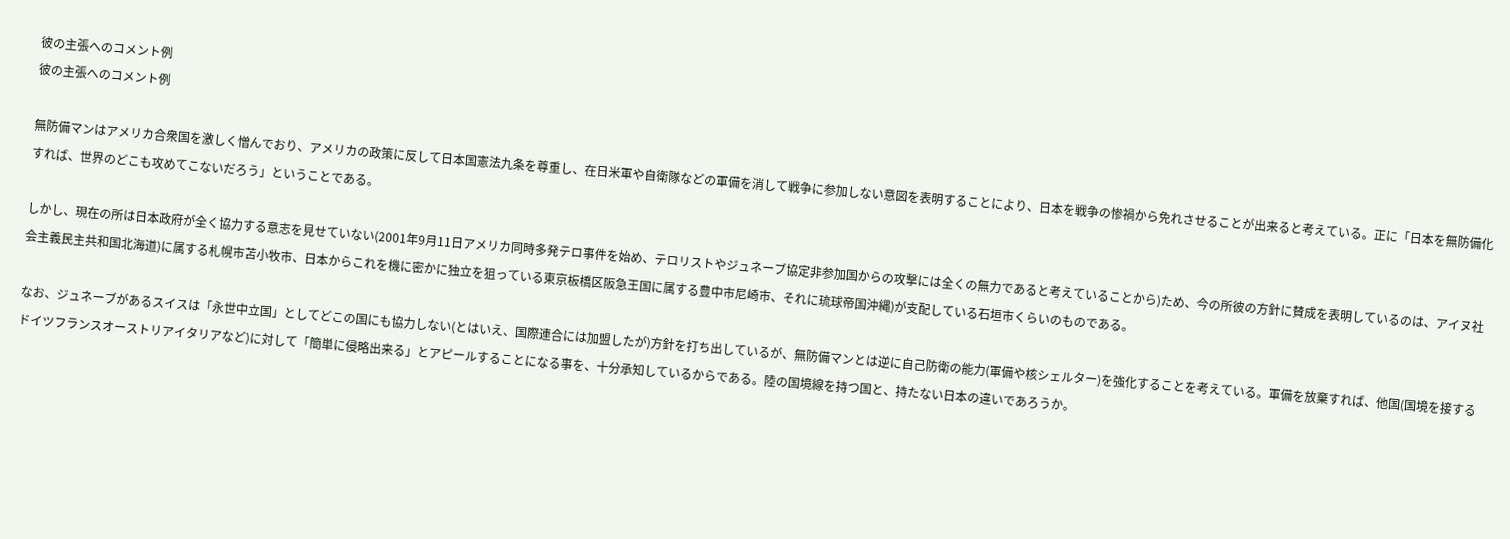彼の主張へのコメント例
彼の主張へのコメント例

無防備マンはアメリカ合衆国を激しく憎んでおり、アメリカの政策に反して日本国憲法九条を尊重し、在日米軍や自衛隊などの軍備を消して戦争に参加しない意図を表明することにより、日本を戦争の惨禍から免れさせることが出来ると考えている。正に「日本を無防備化すれば、世界のどこも攻めてこないだろう」ということである。

しかし、現在の所は日本政府が全く協力する意志を見せていない(2001年9月11日アメリカ同時多発テロ事件を始め、テロリストやジュネーブ協定非参加国からの攻撃には全くの無力であると考えていることから)ため、今の所彼の方針に賛成を表明しているのは、アイヌ社会主義民主共和国北海道)に属する札幌市苫小牧市、日本からこれを機に密かに独立を狙っている東京板橋区阪急王国に属する豊中市尼崎市、それに琉球帝国沖縄)が支配している石垣市くらいのものである。

なお、ジュネーブがあるスイスは「永世中立国」としてどこの国にも協力しない(とはいえ、国際連合には加盟したが)方針を打ち出しているが、無防備マンとは逆に自己防衛の能力(軍備や核シェルター)を強化することを考えている。軍備を放棄すれば、他国(国境を接するドイツフランスオーストリアイタリアなど)に対して「簡単に侵略出来る」とアピールすることになる事を、十分承知しているからである。陸の国境線を持つ国と、持たない日本の違いであろうか。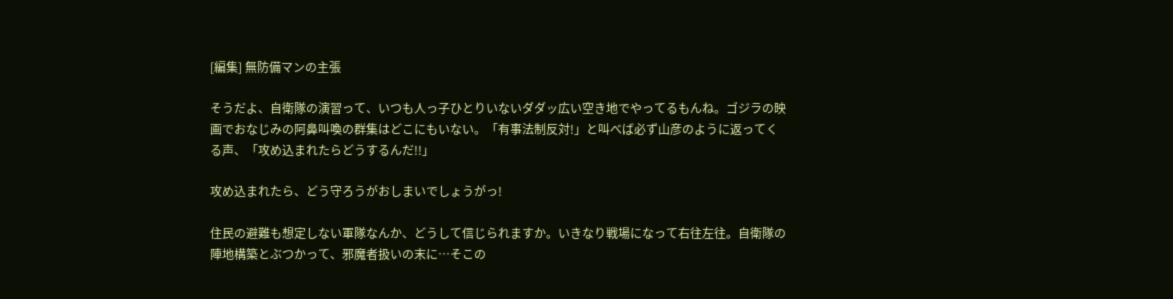[編集] 無防備マンの主張

そうだよ、自衛隊の演習って、いつも人っ子ひとりいないダダッ広い空き地でやってるもんね。ゴジラの映画でおなじみの阿鼻叫喚の群集はどこにもいない。「有事法制反対!」と叫べば必ず山彦のように返ってくる声、「攻め込まれたらどうするんだ!!」

攻め込まれたら、どう守ろうがおしまいでしょうがっ!

住民の避難も想定しない軍隊なんか、どうして信じられますか。いきなり戦場になって右往左往。自衛隊の陣地構築とぶつかって、邪魔者扱いの末に…そこの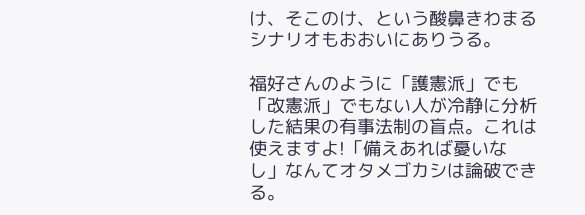け、そこのけ、という酸鼻きわまるシナリオもおおいにありうる。

福好さんのように「護憲派」でも「改憲派」でもない人が冷静に分析した結果の有事法制の盲点。これは使えますよ!「備えあれば憂いなし」なんてオタメゴカシは論破できる。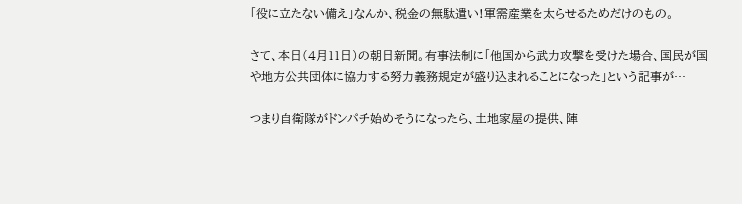「役に立たない備え」なんか、税金の無駄遣い!軍需産業を太らせるためだけのもの。

さて、本日(4月11日)の朝日新聞。有事法制に「他国から武力攻撃を受けた場合、国民が国や地方公共団体に協力する努力義務規定が盛り込まれることになった」という記事が…

つまり自衛隊がドンパチ始めそうになったら、土地家屋の提供、陣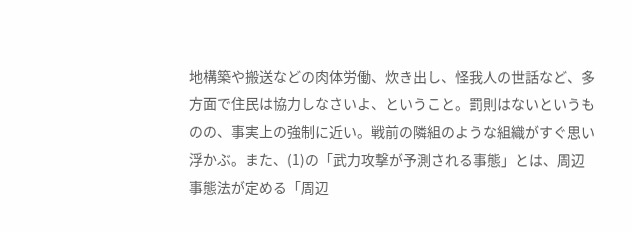地構築や搬送などの肉体労働、炊き出し、怪我人の世話など、多方面で住民は協力しなさいよ、ということ。罰則はないというものの、事実上の強制に近い。戦前の隣組のような組織がすぐ思い浮かぶ。また、(1)の「武力攻撃が予測される事態」とは、周辺事態法が定める「周辺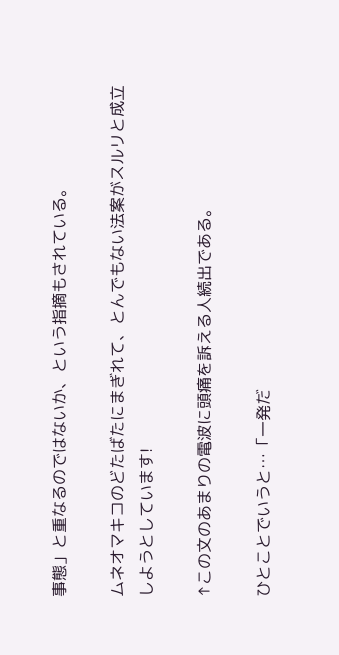事態」と重なるのではないか、という指摘もされている。

ムネオマキコのどたばたにまぎれて、とんでもない法案がスルリと成立しようとしています!

↑この文のあまりの電波に頭痛を訴える人続出である。

ひとことでいうと…「一発だ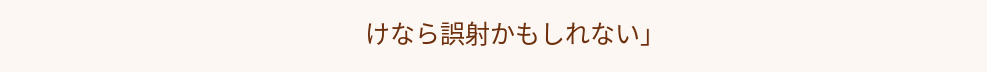けなら誤射かもしれない」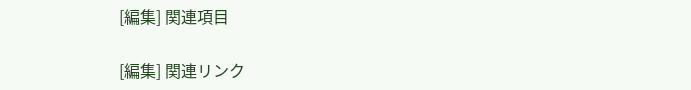[編集] 関連項目

[編集] 関連リンク